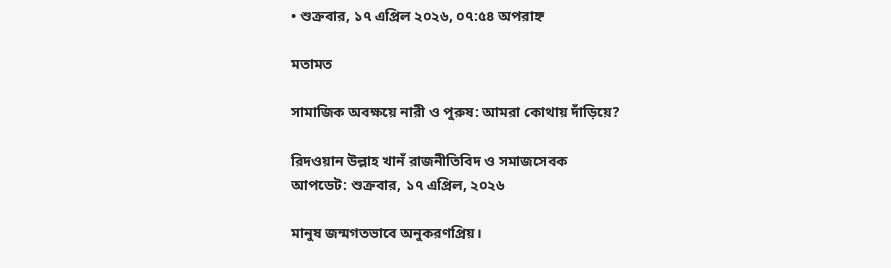• শুক্রবার, ১৭ এপ্রিল ২০২৬, ০৭:৫৪ অপরাহ্ন

মতামত

সামাজিক অবক্ষয়ে নারী ও পুরুষ: আমরা কোথায় দাঁড়িয়ে?

রিদওয়ান উল্লাহ খানঁ রাজনীতিবিদ ও সমাজসেবক
আপডেট: শুক্রবার, ১৭ এপ্রিল, ২০২৬

মানুষ জন্মগতভাবে অনুকরণপ্রিয়।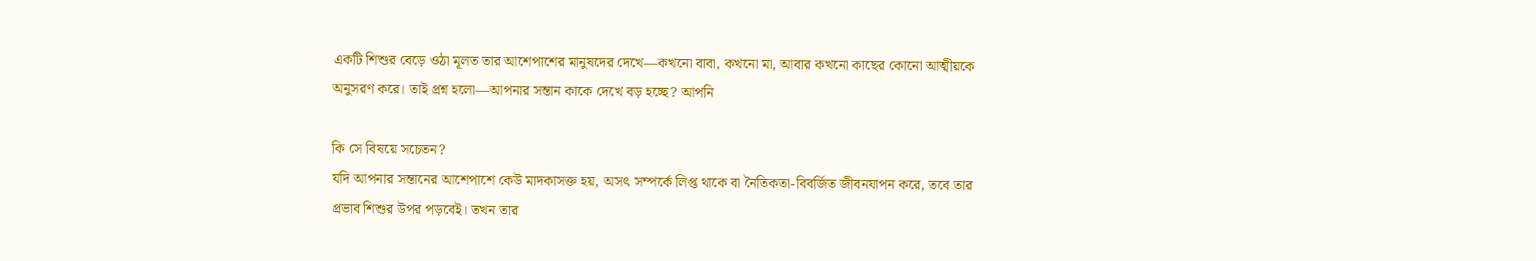একটি শিশুর বেড়ে ওঠা মূলত তার আশেপাশের মানুষদের দেখে—কখনো বাবা, কখনো মা, আবার কখনো কাছের কোনো আত্মীয়কে অনুসরণ করে। তাই প্রশ্ন হলো—আপনার সন্তান কাকে দেখে বড় হচ্ছে? আপনি

কি সে বিষয়ে সচেতন?
যদি আপনার সন্তানের আশেপাশে কেউ মাদকাসক্ত হয়, অসৎ সম্পর্কে লিপ্ত থাকে বা নৈতিকতা-বিবর্জিত জীবনযাপন করে, তবে তার প্রভাব শিশুর উপর পড়বেই। তখন তার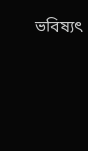ভবিষ্যৎ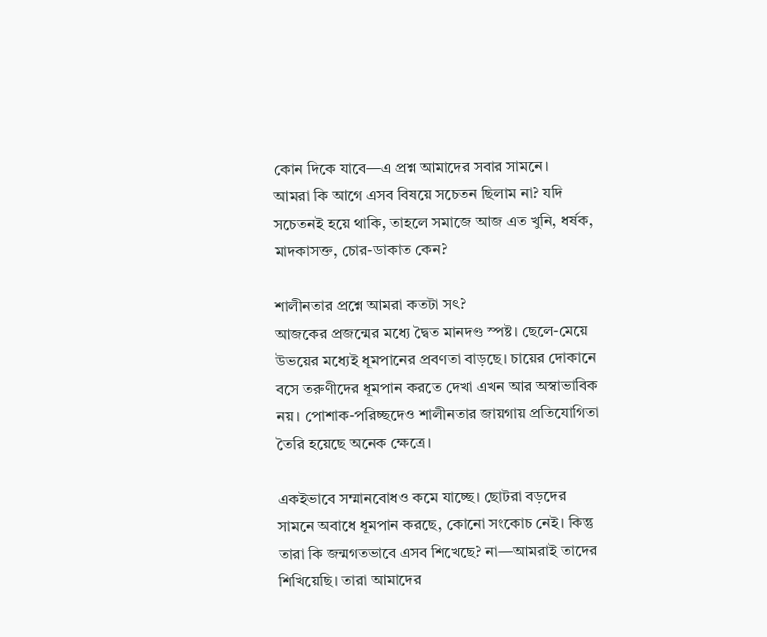কোন দিকে যাবে—এ প্রশ্ন আমাদের সবার সামনে।
আমরা কি আগে এসব বিষয়ে সচেতন ছিলাম না? যদি সচেতনই হয়ে থাকি, তাহলে সমাজে আজ এত খুনি, ধর্ষক, মাদকাসক্ত, চোর-ডাকাত কেন?

শালীনতার প্রশ্নে আমরা কতটা সৎ?
আজকের প্রজন্মের মধ্যে দ্বৈত মানদণ্ড স্পষ্ট। ছেলে-মেয়ে উভয়ের মধ্যেই ধূমপানের প্রবণতা বাড়ছে। চায়ের দোকানে বসে তরুণীদের ধূমপান করতে দেখা এখন আর অস্বাভাবিক নয়। পোশাক-পরিচ্ছদেও শালীনতার জায়গায় প্রতিযোগিতা তৈরি হয়েছে অনেক ক্ষেত্রে।

একইভাবে সম্মানবোধও কমে যাচ্ছে। ছোটরা বড়দের সামনে অবাধে ধূমপান করছে, কোনো সংকোচ নেই। কিন্তু তারা কি জন্মগতভাবে এসব শিখেছে? না—আমরাই তাদের শিখিয়েছি। তারা আমাদের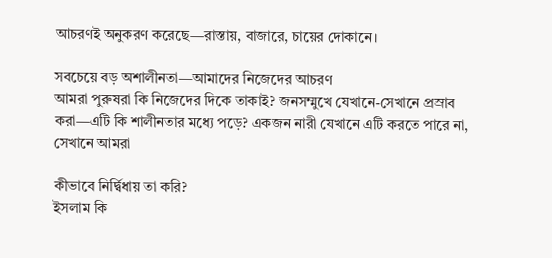আচরণই অনুকরণ করেছে—রাস্তায়, বাজারে, চায়ের দোকানে।

সবচেয়ে বড় অশালীনতা—আমাদের নিজেদের আচরণ
আমরা পুরুষরা কি নিজেদের দিকে তাকাই? জনসম্মুখে যেখানে-সেখানে প্রস্রাব করা—এটি কি শালীনতার মধ্যে পড়ে? একজন নারী যেখানে এটি করতে পারে না, সেখানে আমরা

কীভাবে নির্দ্বিধায় তা করি?
ইসলাম কি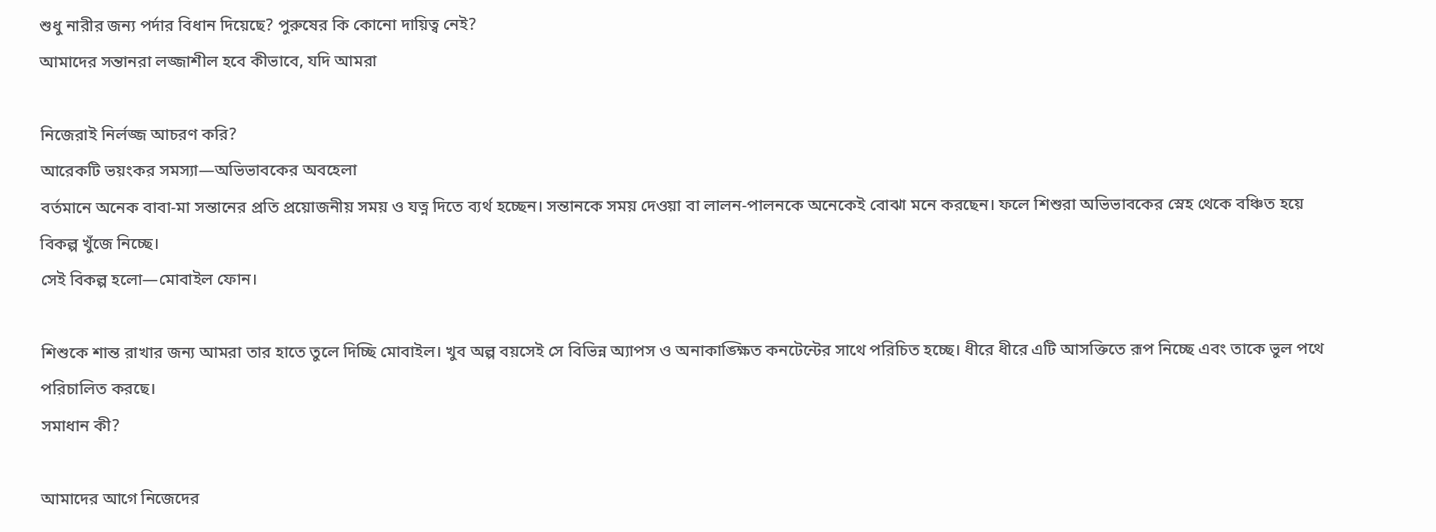শুধু নারীর জন্য পর্দার বিধান দিয়েছে? পুরুষের কি কোনো দায়িত্ব নেই?
আমাদের সন্তানরা লজ্জাশীল হবে কীভাবে, যদি আমরা

নিজেরাই নির্লজ্জ আচরণ করি?
আরেকটি ভয়ংকর সমস্যা—অভিভাবকের অবহেলা
বর্তমানে অনেক বাবা-মা সন্তানের প্রতি প্রয়োজনীয় সময় ও যত্ন দিতে ব্যর্থ হচ্ছেন। সন্তানকে সময় দেওয়া বা লালন-পালনকে অনেকেই বোঝা মনে করছেন। ফলে শিশুরা অভিভাবকের স্নেহ থেকে বঞ্চিত হয়ে বিকল্প খুঁজে নিচ্ছে।
সেই বিকল্প হলো—মোবাইল ফোন।

শিশুকে শান্ত রাখার জন্য আমরা তার হাতে তুলে দিচ্ছি মোবাইল। খুব অল্প বয়সেই সে বিভিন্ন অ্যাপস ও অনাকাঙ্ক্ষিত কনটেন্টের সাথে পরিচিত হচ্ছে। ধীরে ধীরে এটি আসক্তিতে রূপ নিচ্ছে এবং তাকে ভুল পথে পরিচালিত করছে।
সমাধান কী?

আমাদের আগে নিজেদের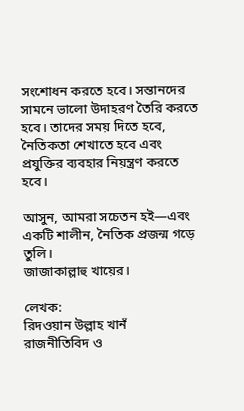সংশোধন করতে হবে। সন্তানদের সামনে ভালো উদাহরণ তৈরি করতে হবে। তাদের সময় দিতে হবে, নৈতিকতা শেখাতে হবে এবং প্রযুক্তির ব্যবহার নিয়ন্ত্রণ করতে হবে।

আসুন, আমরা সচেতন হই—এবং একটি শালীন, নৈতিক প্রজন্ম গড়ে তুলি।
জাজাকাল্লাহু খায়ের।

লেখক:
রিদওয়ান উল্লাহ খানঁ
রাজনীতিবিদ ও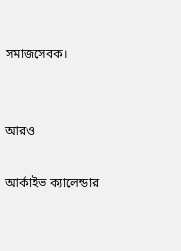সমাজসেবক।


আরও

আর্কাইভ ক্যালেন্ডার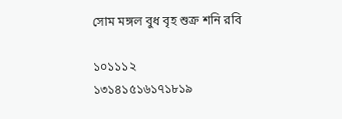সোম মঙ্গল বুধ বৃহ শুক্র শনি রবি

১০১১১২
১৩১৪১৫১৬১৭১৮১৯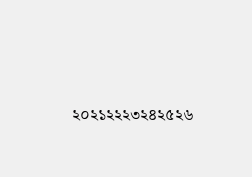২০২১২২২৩২৪২৫২৬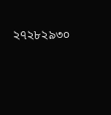২৭২৮২৯৩০